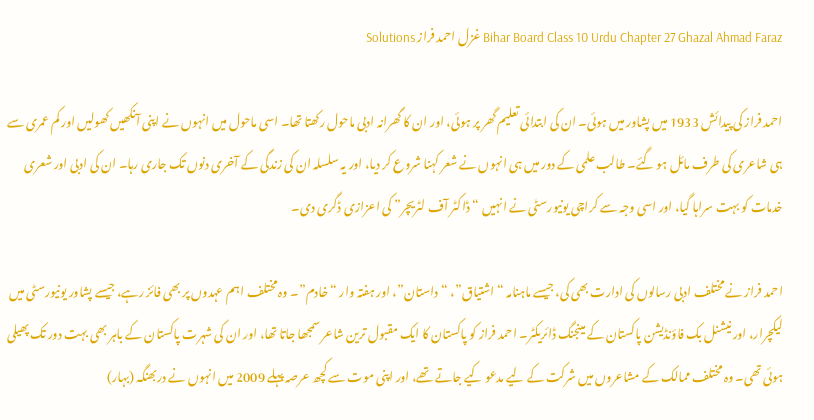Bihar Board Class 10 Urdu Chapter 27 Ghazal Ahmad Faraz غزل احمد فراز Solutions

احمد فراز کی پیدائش 1933 میں پشاور میں ہوئی۔ ان کی ابتدائی تعلیم گھر پر ہوئی، اور ان کا گھرانہ ادبی ماحول رکھتا تھا۔ اسی ماحول میں انہوں نے اپنی آنکھیں کھولیں اور کم عمری سے ہی شاعری کی طرف مائل ہو گئے۔ طالب علمی کے دور میں ہی انہوں نے شعر کہنا شروع کر دیا، اور یہ سلسلہ ان کی زندگی کے آخری دنوں تک جاری رہا۔ ان کی ادبی اور شعری خدمات کو بہت سراہا گیا، اور اسی وجہ سے کراچی یونیورسٹی نے انہیں “ڈاکٹر آف لٹریچر” کی اعزازی ڈگری دی۔

احمد فراز نے مختلف ادبی رسالوں کی ادارت بھی کی، جیسے ماہنامہ “اشتیاق”، “داستان”، اور ہفتہ وار “خادم”۔ وہ مختلف اہم عہدوں پر بھی فائز رہے، جیسے پشاور یونیورسٹی میں لیکچرار، اور نیشنل بک فاؤنڈیشن پاکستان کے مینجنگ ڈائریکٹر۔ احمد فراز کو پاکستان کا ایک مقبول ترین شاعر سمجھا جاتا تھا، اور ان کی شہرت پاکستان کے باہر بھی بہت دور تک پھیلی ہوئی تھی۔ وہ مختلف ممالک کے مشاعروں میں شرکت کے لیے مدعو کیے جاتے تھے، اور اپنی موت سے کچھ عرصہ پہلے 2009 میں انہوں نے دربھنگہ (بہار)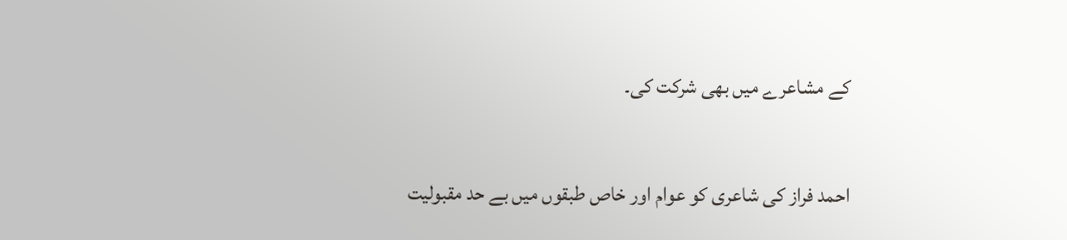کے مشاعرے میں بھی شرکت کی۔

احمد فراز کی شاعری کو عوام اور خاص طبقوں میں بے حد مقبولیت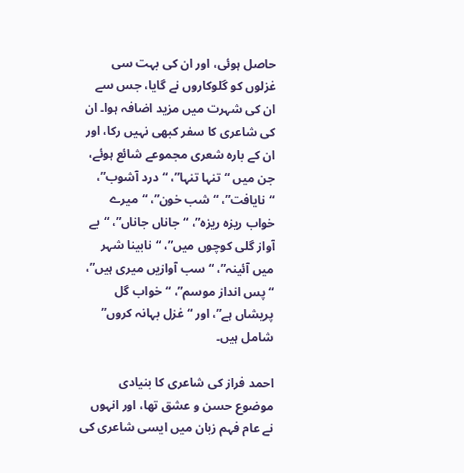حاصل ہوئی، اور ان کی بہت سی غزلوں کو گلوکاروں نے گایا، جس سے ان کی شہرت میں مزید اضافہ ہوا۔ ان کی شاعری کا سفر کبھی نہیں رکا، اور ان کے بارہ شعری مجموعے شائع ہوئے، جن میں “تنہا تنہا”، “درد آشوب”، “نایافت”، “شب خون”، “میرے خواب ریزہ ریزہ”، “جاناں جاناں”، “بے آواز گلی کوچوں میں”، “نابینا شہر میں آئینہ”، “سب آوازیں میری ہیں”، “پس انداز موسم”، “خواب گل پریشاں ہے”، اور “غزل بہانہ کروں” شامل ہیں۔

احمد فراز کی شاعری کا بنیادی موضوع حسن و عشق تھا، اور انہوں نے عام فہم زبان میں ایسی شاعری کی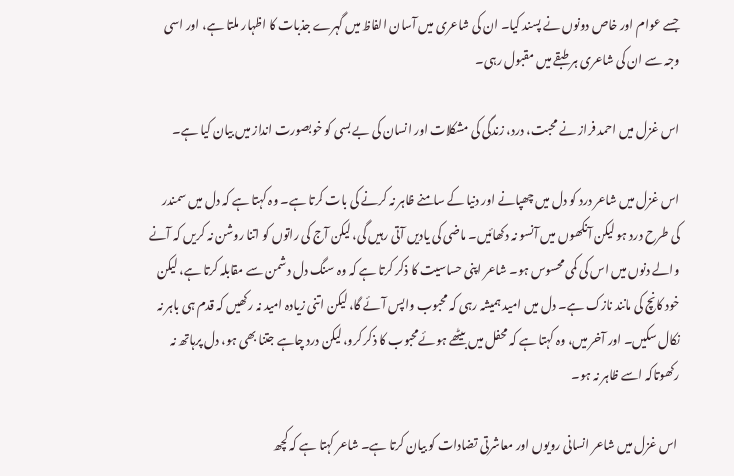جسے عوام اور خاص دونوں نے پسند کیا۔ ان کی شاعری میں آسان الفاظ میں گہرے جذبات کا اظہار ملتا ہے، اور اسی وجہ سے ان کی شاعری ہر طبقے میں مقبول رہی۔

اس غزل میں احمد فراز نے محبت، درد، زندگی کی مشکلات اور انسان کی بے بسی کو خوبصورت انداز میں بیان کیا ہے۔

اس غزل میں شاعر درد کو دل میں چھپانے اور دنیا کے سامنے ظاہر نہ کرنے کی بات کرتا ہے۔ وہ کہتا ہے کہ دل میں سمندر کی طرح درد ہو لیکن آنکھوں میں آنسو نہ دکھائیں۔ ماضی کی یادیں آتی رہیں گی، لیکن آج کی راتوں کو اتنا روشن نہ کریں کہ آنے والے دنوں میں اس کی کمی محسوس ہو۔ شاعر اپنی حساسیت کا ذکر کرتا ہے کہ وہ سنگ دل دشمن سے مقابلہ کرتا ہے، لیکن خود کانچ کی مانند نازک ہے۔ دل میں امید ہمیشہ رہی کہ محبوب واپس آئے گا، لیکن اتنی زیادہ امید نہ رکھیں کہ قدم ہی باہر نہ نکال سکیں۔ اور آخر میں، وہ کہتا ہے کہ محفل میں بیٹھے ہوئےمحبوب کا ذکر کرو،لیکن درد چاہے جتنا بھی ہو، دل پرہاتھ نہ رکھوتاکہ اسے ظاہر نہ ہو۔

 اس غزل میں شاعر انسانی رویوں اور معاشرتی تضادات کو بیان کرتا ہے۔ شاعر کہتا ہے کہ کچھ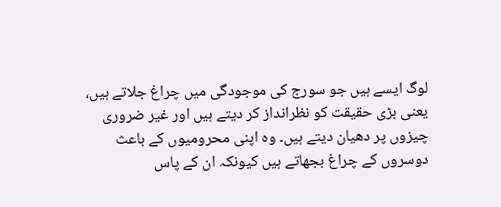لوگ ایسے ہیں جو سورج کی موجودگی میں چراغ جلاتے ہیں، یعنی بڑی حقیقت کو نظرانداز کر دیتے ہیں اور غیر ضروری چیزوں پر دھیان دیتے ہیں۔ وہ اپنی محرومیوں کے باعث دوسروں کے چراغ بجھاتے ہیں کیونکہ ان کے پاس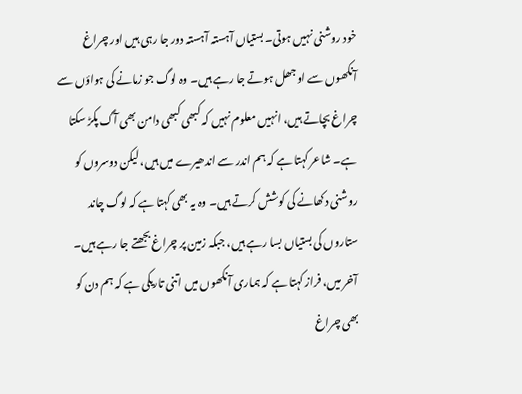خود روشنی نہیں ہوتی۔ بستیاں آہستہ آہستہ دور جا رہی ہیں اور چراغ آنکھوں سے اوجھل ہوتے جا رہے ہیں۔ وہ لوگ جو زمانے کی ہواؤں سے چراغ بچاتے ہیں، انہیں معلوم نہیں کہ کبھی کبھی دامن بھی آگ پکڑ سکتا ہے۔ شاعر کہتا ہے کہ ہم اندر سے اندھیرے میں ہیں، لیکن دوسروں کو روشنی دکھانے کی کوشش کرتے ہیں۔ وہ یہ بھی کہتا ہے کہ لوگ چاند ستاروں کی بستیاں بسا رہے ہیں، جبکہ زمین پر چراغ بجھتے جا رہے ہیں۔ آخر میں، فراز کہتا ہے کہ ہماری آنکھوں میں اتنی تاریکی ہے کہ ہم دن کو بھی چراغ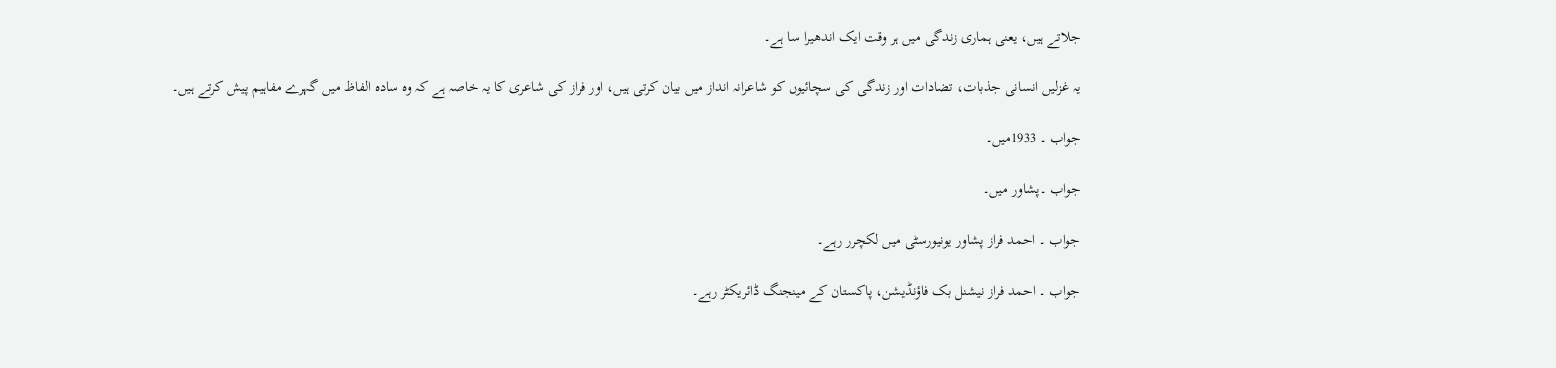جلاتے ہیں، یعنی ہماری زندگی میں ہر وقت ایک اندھیرا سا ہے۔

یہ غزلیں انسانی جذبات، تضادات اور زندگی کی سچائیوں کو شاعرانہ انداز میں بیان کرتی ہیں، اور فراز کی شاعری کا یہ خاصہ ہے کہ وہ سادہ الفاظ میں گہرے مفاہیم پیش کرتے ہیں۔

جواب ۔ 1933میں۔

جواب ۔پشاور میں۔

جواب ۔ احمد فراز پشاور یونیورسٹی میں لکچرر رہے۔

جواب ۔ احمد فراز نیشنل بک فاؤنڈیشن، پاکستان کے مینجنگ ڈائریکٹر رہے۔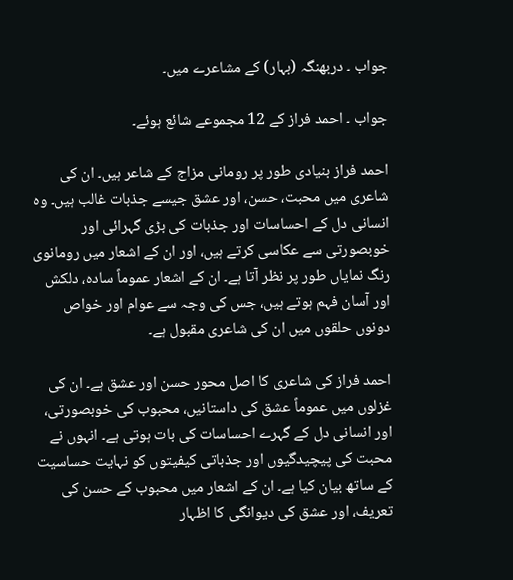جواب ۔ دربھنگہ (بہار) کے مشاعرے میں۔

جواب ۔ احمد فراز کے 12 مجموعے شائع ہوئے۔

احمد فراز بنیادی طور پر رومانی مزاج کے شاعر ہیں۔ ان کی شاعری میں محبت، حسن، اور عشق جیسے جذبات غالب ہیں۔ وہ انسانی دل کے احساسات اور جذبات کی بڑی گہرائی اور خوبصورتی سے عکاسی کرتے ہیں، اور ان کے اشعار میں رومانوی رنگ نمایاں طور پر نظر آتا ہے۔ ان کے اشعار عموماً سادہ، دلکش اور آسان فہم ہوتے ہیں، جس کی وجہ سے عوام اور خواص دونوں حلقوں میں ان کی شاعری مقبول ہے۔

احمد فراز کی شاعری کا اصل محور حسن اور عشق ہے۔ ان کی غزلوں میں عموماً عشق کی داستانیں، محبوب کی خوبصورتی، اور انسانی دل کے گہرے احساسات کی بات ہوتی ہے۔ انہوں نے محبت کی پیچیدگیوں اور جذباتی کیفیتوں کو نہایت حساسیت کے ساتھ بیان کیا ہے۔ ان کے اشعار میں محبوب کے حسن کی تعریف، اور عشق کی دیوانگی کا اظہار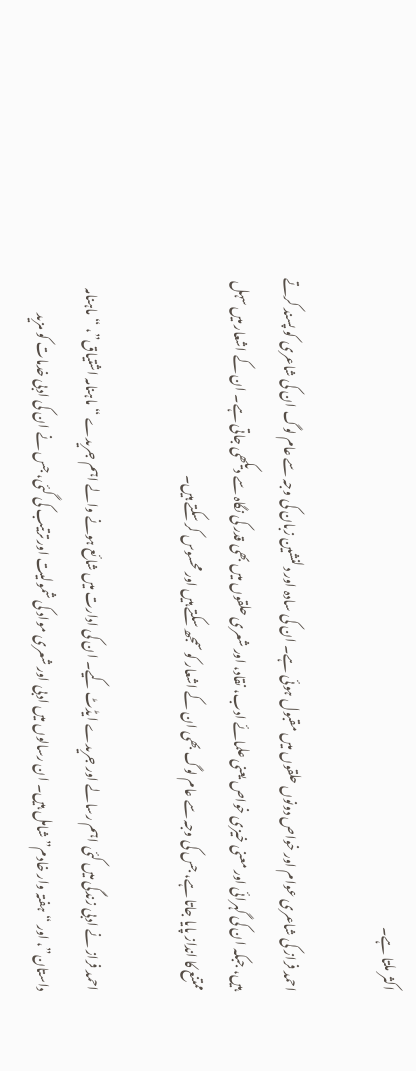اکثر ملتا ہے۔

احمد فراز کی شاعری عوام اور خواص دونوں حلقوں میں مقبول ہوئی ہے۔ ان کی سادہ اور دلنشین زبان کی وجہ سے عام لوگ ان کی شاعری کو پسند کرتے ہیں، جبکہ ان کی گہرائی اور معنی خیزی خواص یعنی علمائے ادب، نقاد، اور شعری حلقوں میں بھی قدر کی نگاہ سے دیکھی جاتی ہے۔ ان کے اشعار میں سہل ممتنع کا انداز پایا جاتا ہے، جس کی وجہ سے عام لوگ بھی ان کے اشعار کو سمجھ سکتے ہیں اور محسوس کر سکتے ہیں۔

احمد فراز نے ادبی زندگی میں کئی اہم رسالے اور جریدے ایڈٹ کیے۔ ان کی ادارت میں شائع ہونے والے اہم جریدے “ماہنامہ اشتیاق”، “ماہنامہ داستان”، اور “ہفتہ وار خادم” شامل ہیں۔ ان رسالوں میں ادبی اور شعری مواد کی شمولیت اور ترتیب کی گئی، جس نے ان کی ادبی خدمات کو مزید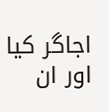اجاگر کیا اور ان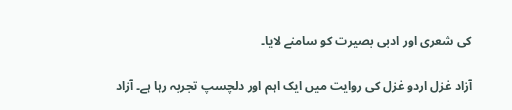کی شعری اور ادبی بصیرت کو سامنے لایا۔

آزاد غزل اردو غزل کی روایت میں ایک اہم اور دلچسپ تجربہ رہا ہے۔ آزاد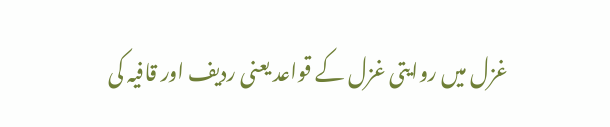غزل میں روایتی غزل کے قواعد یعنی ردیف اور قافیہ کی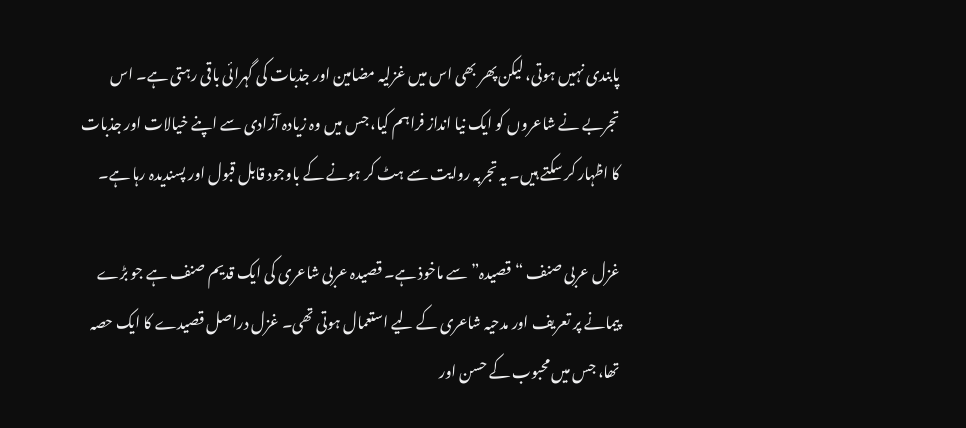پابندی نہیں ہوتی، لیکن پھر بھی اس میں غزلیہ مضامین اور جذبات کی گہرائی باقی رہتی ہے۔ اس تجربے نے شاعروں کو ایک نیا انداز فراہم کیا، جس میں وہ زیادہ آزادی سے اپنے خیالات اور جذبات کا اظہار کر سکتے ہیں۔ یہ تجربہ روایت سے ہٹ کر ہونے کے باوجود قابل قبول اور پسندیدہ رہا ہے۔

غزل عربی صنف “قصیدہ” سے ماخوذ ہے۔ قصیدہ عربی شاعری کی ایک قدیم صنف ہے جو بڑے پیمانے پر تعریف اور مدحیہ شاعری کے لیے استعمال ہوتی تھی۔ غزل دراصل قصیدے کا ایک حصہ تھا، جس میں محبوب کے حسن اور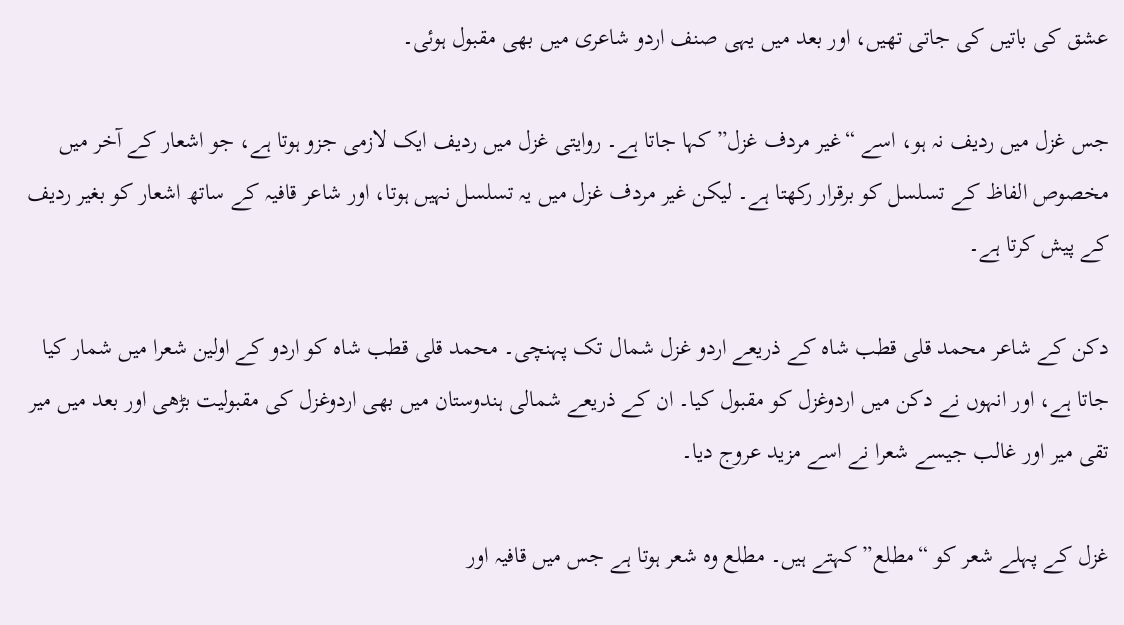عشق کی باتیں کی جاتی تھیں، اور بعد میں یہی صنف اردو شاعری میں بھی مقبول ہوئی۔

جس غزل میں ردیف نہ ہو، اسے “غیر مردف غزل” کہا جاتا ہے۔ روایتی غزل میں ردیف ایک لازمی جزو ہوتا ہے، جو اشعار کے آخر میں مخصوص الفاظ کے تسلسل کو برقرار رکھتا ہے۔ لیکن غیر مردف غزل میں یہ تسلسل نہیں ہوتا، اور شاعر قافیہ کے ساتھ اشعار کو بغیر ردیف کے پیش کرتا ہے۔

دکن کے شاعر محمد قلی قطب شاہ کے ذریعے اردو غزل شمال تک پہنچی۔ محمد قلی قطب شاہ کو اردو کے اولین شعرا میں شمار کیا جاتا ہے، اور انہوں نے دکن میں اردوغزل کو مقبول کیا۔ ان کے ذریعے شمالی ہندوستان میں بھی اردوغزل کی مقبولیت بڑھی اور بعد میں میر تقی میر اور غالب جیسے شعرا نے اسے مزید عروج دیا۔

غزل کے پہلے شعر کو “مطلع” کہتے ہیں۔ مطلع وہ شعر ہوتا ہے جس میں قافیہ اور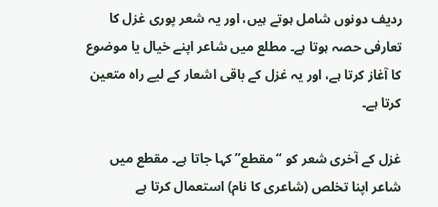ردیف دونوں شامل ہوتے ہیں، اور یہ شعر پوری غزل کا تعارفی حصہ ہوتا ہے۔ مطلع میں شاعر اپنے خیال یا موضوع کا آغاز کرتا ہے، اور یہ غزل کے باقی اشعار کے لیے راہ متعین کرتا ہے۔

غزل کے آخری شعر کو “مقطع” کہا جاتا ہے۔ مقطع میں شاعر اپنا تخلص (شاعری کا نام) استعمال کرتا ہے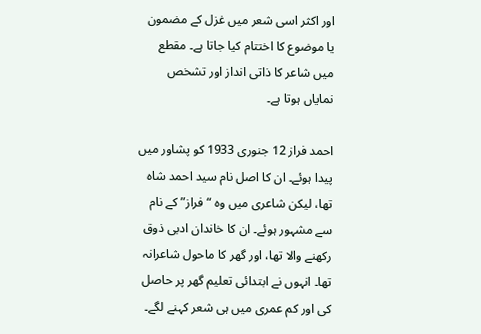اور اکثر اسی شعر میں غزل کے مضمون یا موضوع کا اختتام کیا جاتا ہے۔ مقطع میں شاعر کا ذاتی انداز اور تشخص نمایاں ہوتا ہے۔

احمد فراز 12 جنوری 1933 کو پشاور میں پیدا ہوئے۔ ان کا اصل نام سید احمد شاہ تھا، لیکن شاعری میں وہ “فراز” کے نام سے مشہور ہوئے۔ ان کا خاندان ادبی ذوق رکھنے والا تھا، اور گھر کا ماحول شاعرانہ تھا۔ انہوں نے ابتدائی تعلیم گھر پر حاصل کی اور کم عمری میں ہی شعر کہنے لگے۔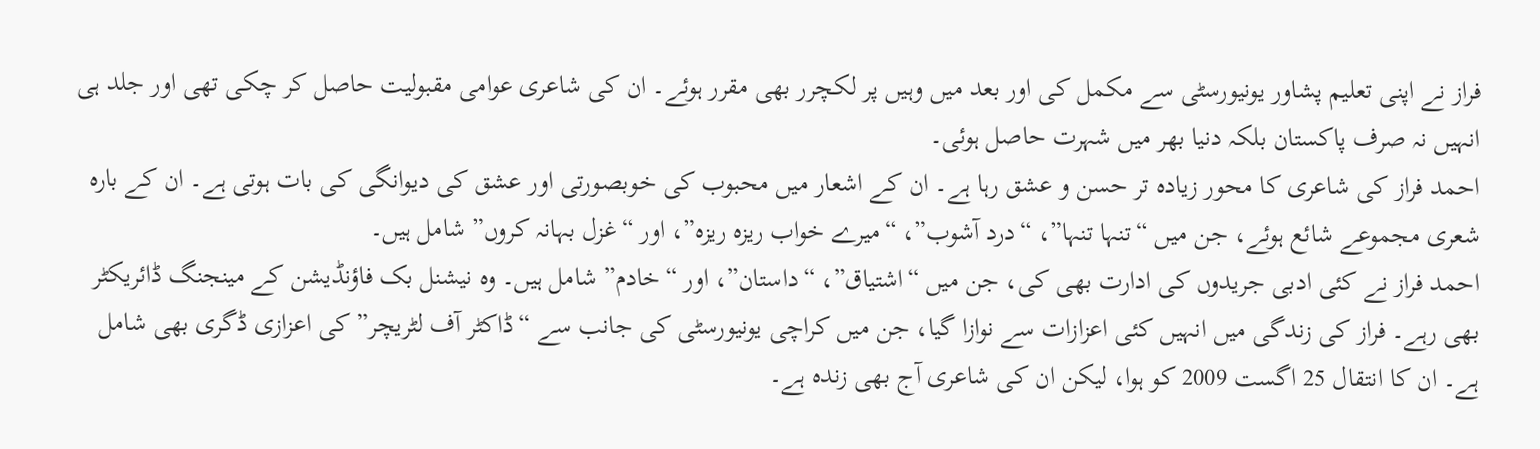فراز نے اپنی تعلیم پشاور یونیورسٹی سے مکمل کی اور بعد میں وہیں پر لکچرر بھی مقرر ہوئے۔ ان کی شاعری عوامی مقبولیت حاصل کر چکی تھی اور جلد ہی انہیں نہ صرف پاکستان بلکہ دنیا بھر میں شہرت حاصل ہوئی۔
احمد فراز کی شاعری کا محور زیادہ تر حسن و عشق رہا ہے۔ ان کے اشعار میں محبوب کی خوبصورتی اور عشق کی دیوانگی کی بات ہوتی ہے۔ ان کے بارہ شعری مجموعے شائع ہوئے، جن میں “تنہا تنہا”، “درد آشوب”، “میرے خواب ریزہ ریزہ”، اور “غزل بہانہ کروں” شامل ہیں۔
احمد فراز نے کئی ادبی جریدوں کی ادارت بھی کی، جن میں “اشتیاق”، “داستان”، اور “خادم” شامل ہیں۔ وہ نیشنل بک فاؤنڈیشن کے مینجنگ ڈائریکٹر بھی رہے۔ فراز کی زندگی میں انہیں کئی اعزازات سے نوازا گیا، جن میں کراچی یونیورسٹی کی جانب سے “ڈاکٹر آف لٹریچر” کی اعزازی ڈگری بھی شامل ہے۔ ان کا انتقال 25 اگست 2009 کو ہوا، لیکن ان کی شاعری آج بھی زندہ ہے۔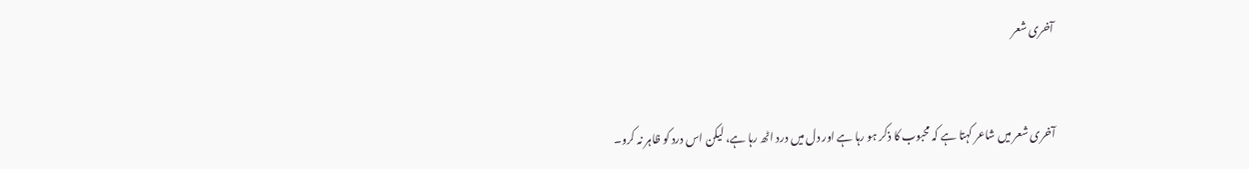آخری شعر


آخری شعر میں شاعر کہتا ہے کہ محبوب کا ذکر ہو رہا ہے اور دل میں درد اٹھ رہا ہے، لیکن اس درد کو ظاہر نہ کرو۔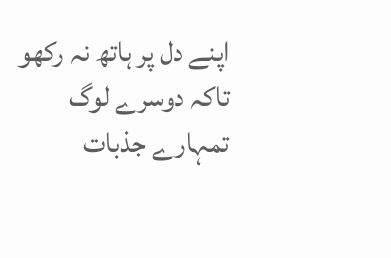اپنے دل پر ہاتھ نہ رکھو تاکہ دوسرے لوگ تمہارے جذبات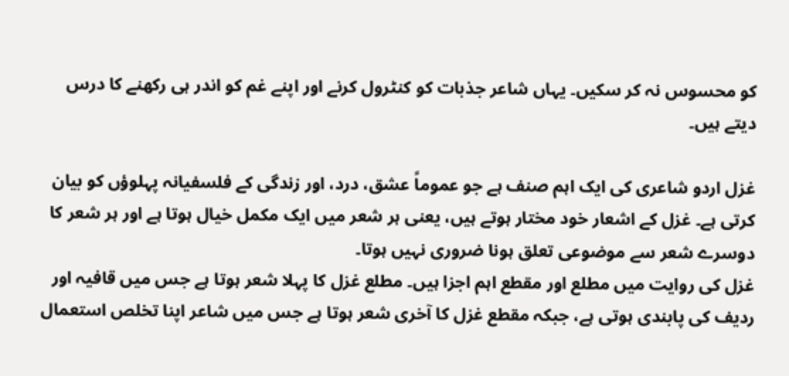کو محسوس نہ کر سکیں۔ یہاں شاعر جذبات کو کنٹرول کرنے اور اپنے غم کو اندر ہی رکھنے کا درس دیتے ہیں۔

غزل اردو شاعری کی ایک اہم صنف ہے جو عموماً عشق، درد، اور زندگی کے فلسفیانہ پہلوؤں کو بیان کرتی ہے۔ غزل کے اشعار خود مختار ہوتے ہیں، یعنی ہر شعر میں ایک مکمل خیال ہوتا ہے اور ہر شعر کا دوسرے شعر سے موضوعی تعلق ہونا ضروری نہیں ہوتا۔
غزل کی روایت میں مطلع اور مقطع اہم اجزا ہیں۔ مطلع غزل کا پہلا شعر ہوتا ہے جس میں قافیہ اور ردیف کی پابندی ہوتی ہے، جبکہ مقطع غزل کا آخری شعر ہوتا ہے جس میں شاعر اپنا تخلص استعمال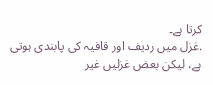کرتا ہے۔
.غزل میں ردیف اور قافیہ کی پابندی ہوتی ہے، لیکن بعض غزلیں غیر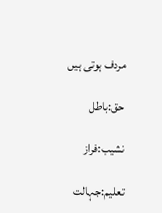مردف ہوتی ہیں

حق:باطل

نشیب:فراز

تعلیم:جہالت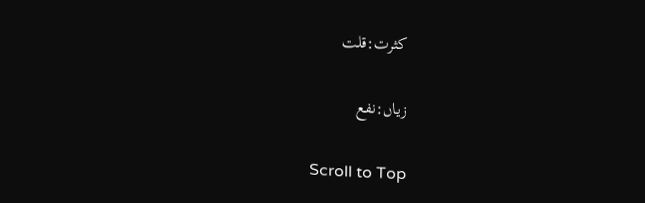کثرت:قلت

زیاں:نفع

Scroll to Top